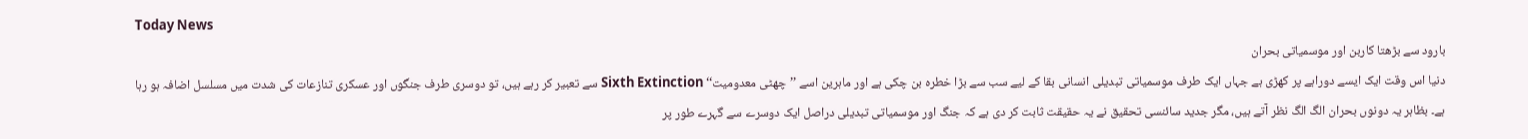Today News
بارود سے بڑھتا کاربن اور موسمیاتی بحران
دنیا اس وقت ایک ایسے دوراہے پر کھڑی ہے جہاں ایک طرف موسمیاتی تبدیلی انسانی بقا کے لیے سب سے بڑا خطرہ بن چکی ہے اور ماہرین اسے ’’چھٹی معدومیت‘‘ Sixth Extinction سے تعبیر کر رہے ہیں، تو دوسری طرف جنگوں اور عسکری تنازعات کی شدت میں مسلسل اضافہ ہو رہا ہے۔ بظاہر یہ دونوں بحران الگ الگ نظر آتے ہیں، مگر جدید سائنسی تحقیق نے یہ حقیقت ثابت کر دی ہے کہ جنگ اور موسمیاتی تبدیلی دراصل ایک دوسرے سے گہرے طور پر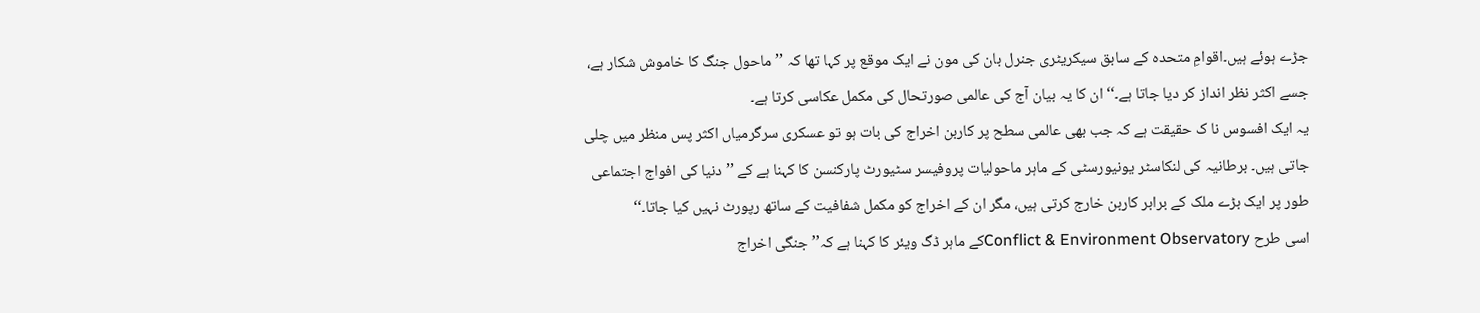جڑے ہوئے ہیں۔اقوامِ متحدہ کے سابق سیکریٹری جنرل بان کی مون نے ایک موقع پر کہا تھا کہ ’’ماحول جنگ کا خاموش شکار ہے، جسے اکثر نظر انداز کر دیا جاتا ہے۔‘‘ ان کا یہ بیان آج کی عالمی صورتحال کی مکمل عکاسی کرتا ہے۔
یہ ایک افسوس نا ک حقیقت ہے کہ جب بھی عالمی سطح پر کاربن اخراج کی بات ہو تو عسکری سرگرمیاں اکثر پس منظر میں چلی جاتی ہیں۔ برطانیہ کی لنکاسٹر یونیورسٹی کے ماہر ماحولیات پروفیسر سٹیورٹ پارکنسن کا کہنا ہے کے ’’دنیا کی افواج اجتماعی طور پر ایک بڑے ملک کے برابر کاربن خارج کرتی ہیں، مگر ان کے اخراج کو مکمل شفافیت کے ساتھ رپورٹ نہیں کیا جاتا۔‘‘
اسی طرح Conflict & Environment Observatoryکے ماہر ڈگ ویئر کا کہنا ہے کہ’’ جنگی اخراج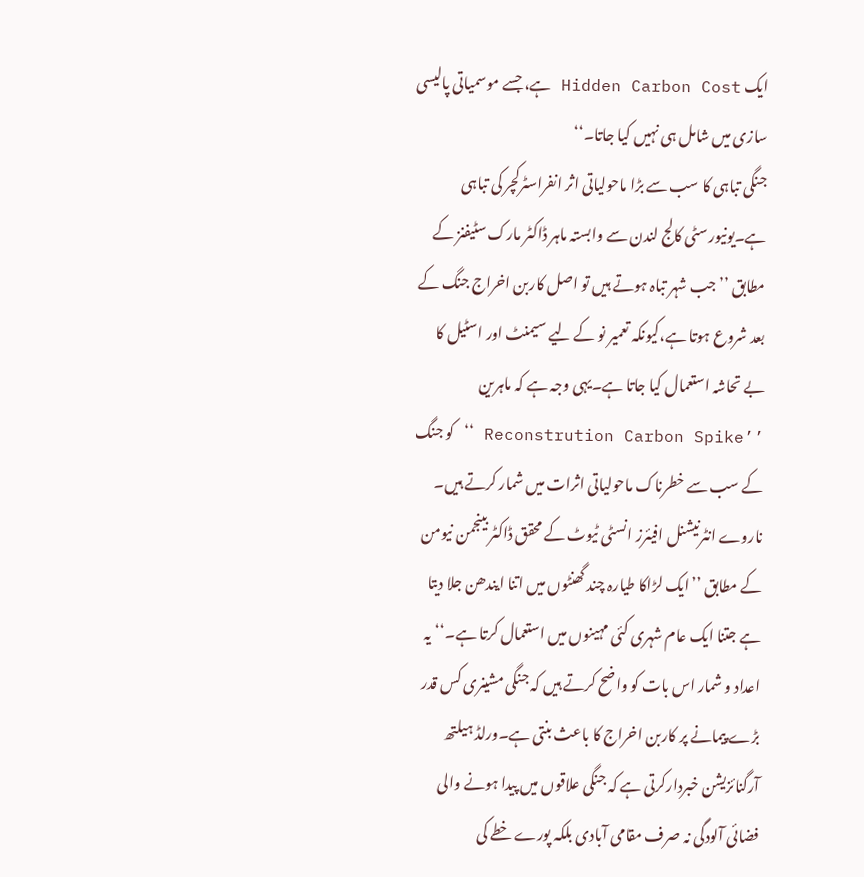ایک Hidden Carbon Cost ہے، جسے موسمیاتی پالیسی سازی میں شامل ہی نہیں کیا جاتا۔‘‘
جنگی تباہی کا سب سے بڑا ماحولیاتی اثر انفراسٹرکچر کی تباہی ہے۔یونیورسٹی کالج لندن سے وابستہ ماہر ڈاکٹر مارک سٹیفنز کے مطابق ’’جب شہر تباہ ہوتے ہیں تو اصل کاربن اخراج جنگ کے بعد شروع ہوتا ہے،کیونکہ تعمیر نو کے لیے سیمنٹ اور اسٹیل کا بے تحاشہ استعمال کیا جاتا ہے۔یہی وجہ ہے کہ ماہرین ’’Reconstrution Carbon Spike ‘‘کو جنگ کے سب سے خطرناک ماحولیاتی اثرات میں شمار کرتے ہیں۔
ناروے انٹرنیشنل افیئرز انسٹی ٹیوٹ کے محقق ڈاکٹر بینجمن نیومن کے مطابق ’’ایک لڑاکا طیارہ چند گھنٹوں میں اتنا ایندھن جلا دیتا ہے جتنا ایک عام شہری کئی مہینوں میں استعمال کرتا ہے۔‘‘یہ اعداد و شمار اس بات کو واضح کرتے ہیں کہ جنگی مشینری کس قدر بڑے پیمانے پر کاربن اخراج کا باعث بنتی ہے۔ورلڈ ہیلتھ آرگنائزیشن خبردارکرتی ہے کہ جنگی علاقوں میں پیدا ہونے والی فضائی آلودگی نہ صرف مقامی آبادی بلکہ پورے خطے کی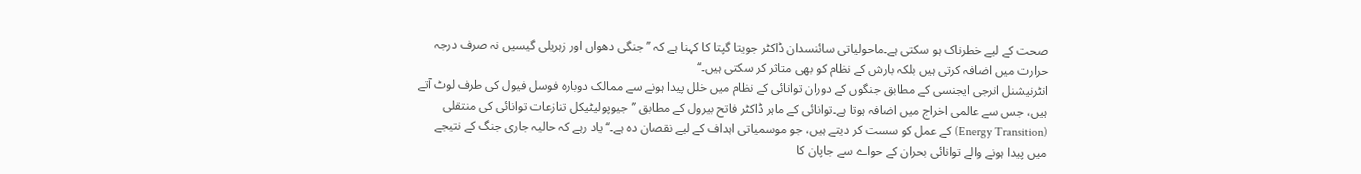صحت کے لیے خطرناک ہو سکتی ہے۔ماحولیاتی سائنسدان ڈاکٹر جویتا گپتا کا کہنا ہے کہ ’’جنگی دھواں اور زہریلی گیسیں نہ صرف درجہ حرارت میں اضافہ کرتی ہیں بلکہ بارش کے نظام کو بھی متاثر کر سکتی ہیں۔‘‘
انٹرنیشنل انرجی ایجنسی کے مطابق جنگوں کے دوران توانائی کے نظام میں خلل پیدا ہونے سے ممالک دوبارہ فوسل فیول کی طرف لوٹ آتے ہیں، جس سے عالمی اخراج میں اضافہ ہوتا ہے۔توانائی کے ماہر ڈاکٹر فاتح بیرول کے مطابق ’’جیوپولیٹیکل تنازعات توانائی کی منتقلی (Energy Transition) کے عمل کو سست کر دیتے ہیں، جو موسمیاتی اہداف کے لیے نقصان دہ ہے۔‘‘یاد رہے کہ حالیہ جاری جنگ کے نتیجے میں پیدا ہونے والے توانائی بحران کے حواے سے جاپان کا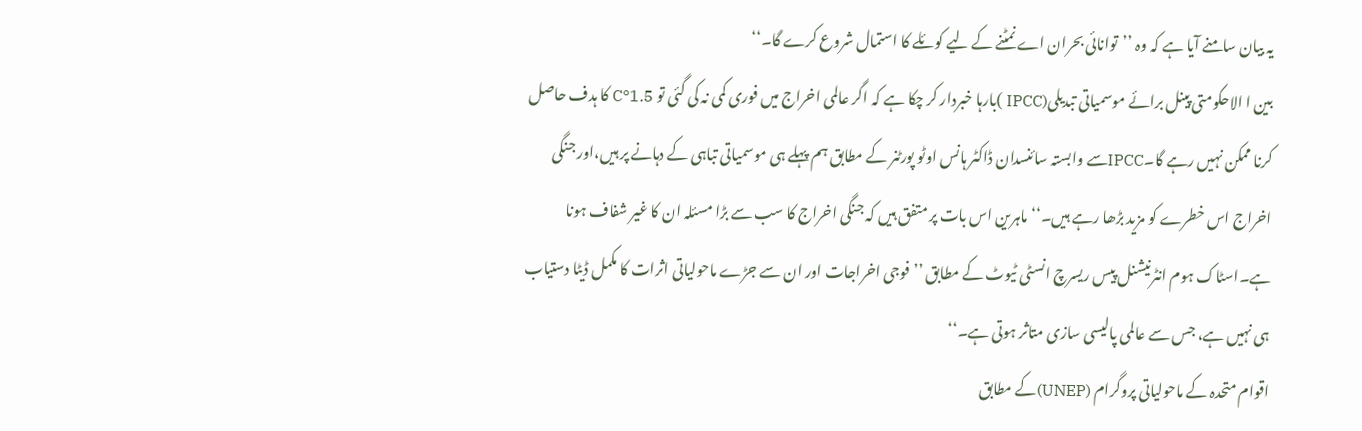یہ بیان سامنے آیا ہے کہ وہ ’’توانائی بحران اے نمٹنے کے لیے کوئلے کا استمال شروع کرے گا۔‘‘
بین ا الاحکومتی پینل برائے موسمیاتی تبدیلی(IPCC )بارہا خبردار کر چکا ہے کہ اگر عالمی اخراج میں فوری کمی نہ کی گئی تو 1.5°C کا ہدف حاصل کرنا ممکن نہیں رہے گا۔IPCCسے وابستہ سائنسدان ڈاکٹر ہانس اوٹو پورٹنر کے مطابق ہم پہلے ہی موسمیاتی تباہی کے دہانے پر ہیں،اور جنگی اخراج اس خطرے کو مزید بڑھا رہے ہیں۔‘‘ماہرین اس بات پر متفق ہیں کہ جنگی اخراج کا سب سے بڑا مسئلہ ان کا غیر شفاف ہونا ہے۔اسٹاک ہوم انٹرنیشنل پیس ریسرچ انسٹی ٹیوٹ کے مطابق ’’فوجی اخراجات اور ان سے جڑے ماحولیاتی اثرات کا مکمل ڈیٹا دستیاب ہی نہیں ہے، جس سے عالمی پالیسی سازی متاثر ہوتی ہے۔‘‘
اقوام متحدہ کے ماحولیاتی پروگرام (UNEP)کے مطابق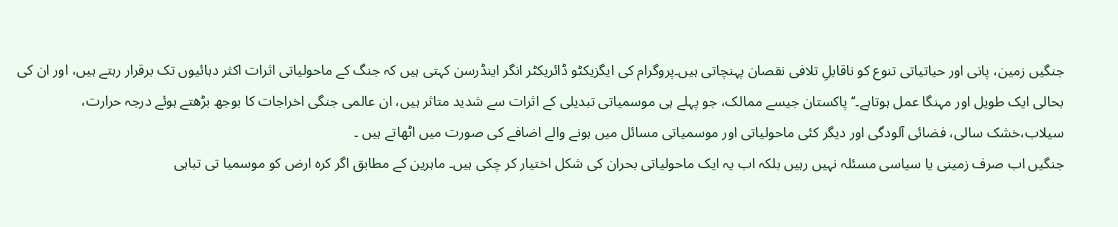جنگیں زمین، پانی اور حیاتیاتی تنوع کو ناقابلِ تلافی نقصان پہنچاتی ہیں۔پروگرام کی ایگزیکٹو ڈائریکٹر انگر اینڈرسن کہتی ہیں کہ جنگ کے ماحولیاتی اثرات اکثر دہائیوں تک برقرار رہتے ہیں، اور ان کی بحالی ایک طویل اور مہنگا عمل ہوتاہے۔‘‘پاکستان جیسے ممالک، جو پہلے ہی موسمیاتی تبدیلی کے اثرات سے شدید متاثر ہیں، ان عالمی جنگی اخراجات کا بوجھ بڑھتے ہوئے درجہ حرارت، سیلاب،خشک سالی، فضائی آلودگی اور دیگر کئی ماحولیاتی اور موسمیاتی مسائل میں ہونے والے اضافے کی صورت میں اٹھاتے ہیں ۔
جنگیں اب صرف زمینی یا سیاسی مسئلہ نہیں رہیں بلکہ اب یہ ایک ماحولیاتی بحران کی شکل اختیار کر چکی ہیں۔ ماہرین کے مطابق اگر کرہ ارض کو موسمیا تی تباہی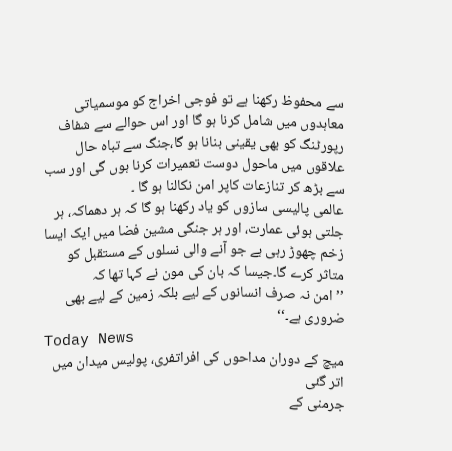سے محفوظ رکھنا ہے تو فوجی اخراج کو موسمیاتی معاہدوں میں شامل کرنا ہو گا اور اس حوالے سے شفاف رپورٹنگ کو بھی یقینی بنانا ہو گا،جنگ سے تباہ حال علاقوں میں ماحول دوست تعمیرات کرنا ہوں گی اور سب سے بڑھ کر تنازعات کاپر امن نکالنا ہو گا ۔
عالمی پالیسی سازوں کو یاد رکھنا ہو گا کہ ہر دھماکہ، ہر جلتی ہوئی عمارت، اور ہر جنگی مشین فضا میں ایک ایسا زخم چھوڑ رہی ہے جو آنے والی نسلوں کے مستقبل کو متاثر کرے گا۔جیسا کہ بان کی مون نے کہا تھا کہ
’’ امن نہ صرف انسانوں کے لیے بلکہ زمین کے لیے بھی ضروری ہے۔‘‘
Today News
میچ کے دوران مداحوں کی افراتفری، پولیس میدان میں اتر گئی
جرمنی کے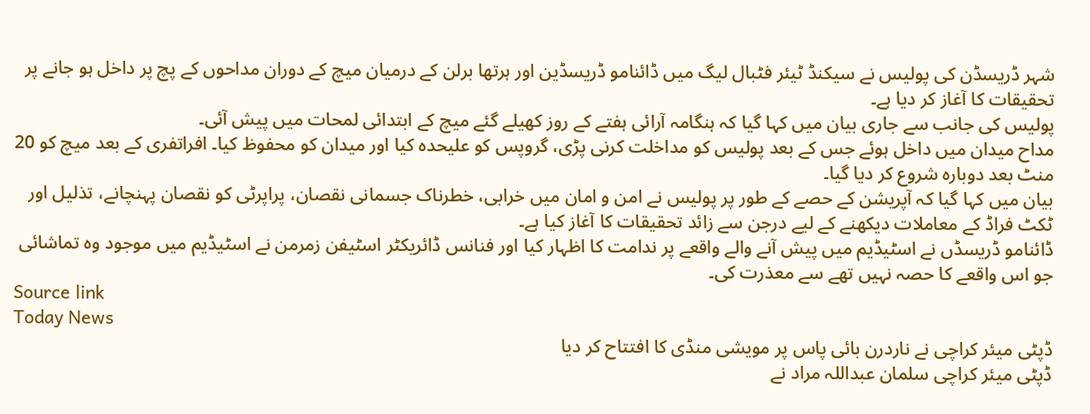شہر ڈریسڈن کی پولیس نے سیکنڈ ٹیئر فٹبال لیگ میں ڈائنامو ڈریسڈین اور ہرتھا برلن کے درمیان میچ کے دوران مداحوں کے پچ پر داخل ہو جانے پر تحقیقات کا آغاز کر دیا ہے۔
پولیس کی جانب سے جاری بیان میں کہا گیا کہ ہنگامہ آرائی ہفتے کے روز کھیلے گئے میچ کے ابتدائی لمحات میں پیش آئی۔
مداح میدان میں داخل ہوئے جس کے بعد پولیس کو مداخلت کرنی پڑی، گروپس کو علیحدہ کیا اور میدان کو محفوظ کیا۔ افراتفری کے بعد میچ کو 20 منٹ بعد دوبارہ شروع کر دیا گیا۔
بیان میں کہا گیا کہ آپریشن کے حصے کے طور پر پولیس نے امن و امان میں خرابی، خطرناک جسمانی نقصان، پراپرٹی کو نقصان پہنچانے، تذلیل اور ٹکٹ فراڈ کے معاملات دیکھنے کے لیے درجن سے زائد تحقیقات کا آغاز کیا ہے۔
ڈائنامو ڈریسڈں نے اسٹیڈیم میں پیش آنے والے واقعے پر ندامت کا اظہار کیا اور فنانس ڈائریکٹر اسٹیفن زمرمن نے اسٹیڈیم میں موجود وہ تماشائی جو اس واقعے کا حصہ نہیں تھے سے معذرت کی۔
Source link
Today News
ڈپٹی میئر کراچی نے ناردرن بائی پاس پر مویشی منڈی کا افتتاح کر دیا
ڈپٹی میئر کراچی سلمان عبداللہ مراد نے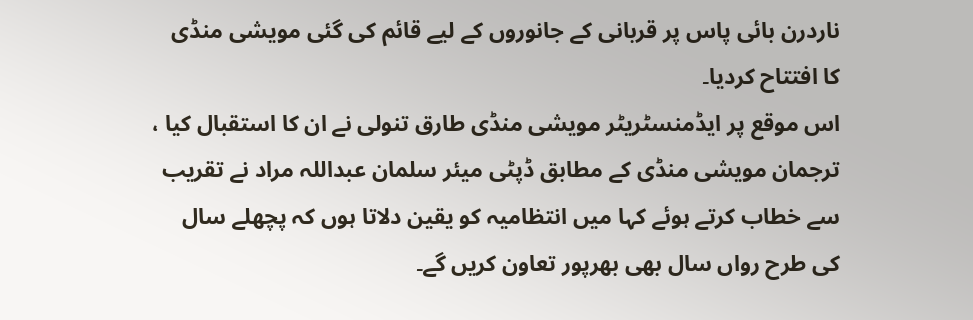ناردرن بائی پاس پر قربانی کے جانوروں کے لیے قائم کی گئی مویشی منڈی کا افتتاح کردیا۔
اس موقع پر ایڈمنسٹریٹر مویشی منڈی طارق تنولی نے ان کا استقبال کیا ، ترجمان مویشی منڈی کے مطابق ڈپٹی میئر سلمان عبداللہ مراد نے تقریب سے خطاب کرتے ہوئے کہا میں انتظامیہ کو یقین دلاتا ہوں کہ پچھلے سال کی طرح رواں سال بھی بھرپور تعاون کریں گے۔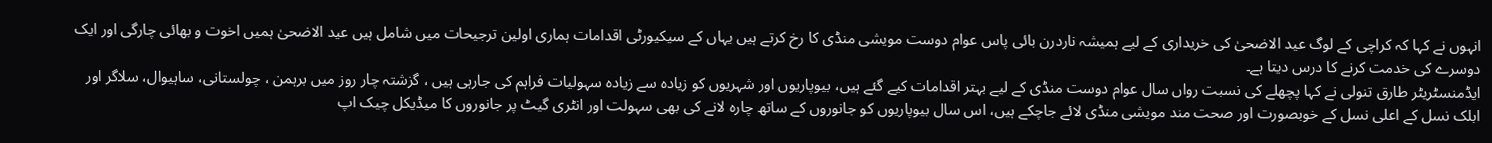انہوں نے کہا کہ کراچی کے لوگ عید الاضحیٰ کی خریداری کے لیے ہمیشہ ناردرن بائی پاس عوام دوست مویشی منڈی کا رخ کرتے ہیں یہاں کے سیکیورٹی اقدامات ہماری اولین ترجیحات میں شامل ہیں عید الاضحیٰ ہمیں اخوت و بھائی چارگی اور ایک دوسرے کی خدمت کرنے کا درس دیتا ہے۔
ایڈمنسٹریٹر طارق تنولی نے کہا پچھلے کی نسبت رواں سال عوام دوست منڈی کے لیے بہتر اقدامات کیے گئے ہیں، بیوپاریوں اور شہریوں کو زیادہ سے زیادہ سہولیات فراہم کی جارہی ہیں ، گزشتہ چار روز میں برہمن ، چولستانی، ساہیوال، سلاگر اور ابلک نسل کے اعلی نسل کے خوبصورت اور صحت مند مویشی منڈی لائے جاچکے ہیں، اس سال بیوپاریوں کو جانوروں کے ساتھ چارہ لانے کی بھی سہولت اور انٹری گیٹ پر جانوروں کا میڈیکل چیک اپ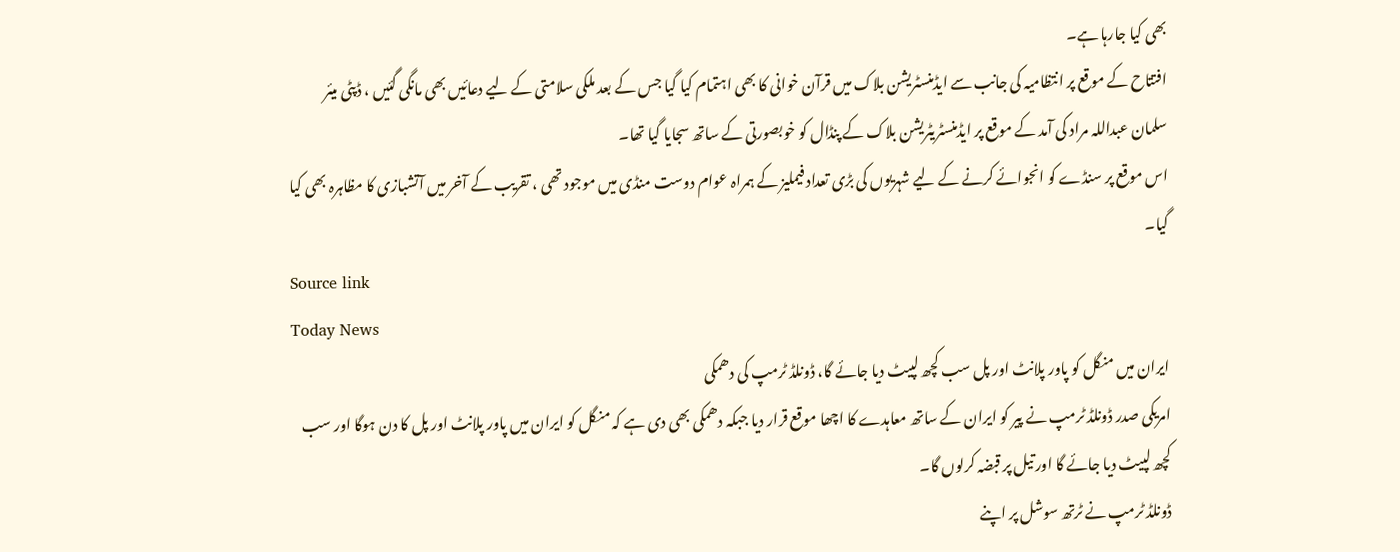بھی کیا جارہا ہے۔
افتتاح کے موقع پر انتظامیہ کی جانب سے ایڈمنسٹریشن بلاک میں قرآن خوانی کا بھی اہتمام کیا گیا جس کے بعد ملکی سلامتی کے لیے دعائیں بھی مانگی گئیں ، ڈپٹی میئر سلمان عبداللہ مراد کی آمد کے موقع پر ایڈمنسٹریٹریشن بلاک کے پنڈال کو خوبصورتی کے ساتھ سجایا گیا تھا۔
اس موقع پر سنڈے کو انجوائے کرنے کے لیے شہریوں کی بڑی تعداد فیملیز کے ہمراہ عوام دوست منڈی میں موجود تھی ، تقریب کے آخر میں آتشبازی کا مظاہرہ بھی کیا گیا۔
Source link
Today News
ایران میں منگل کو پاور پلانٹ اور پل سب کچھ لپیٹ دیا جائے گا، ڈونلڈ ٹرمپ کی دھمکی
امریکی صدر ڈونلڈ ٹرمپ نے پیر کو ایران کے ساتھ معاہدے کا اچھا موقع قرار دیا جبکہ دھمکی بھی دی ہے کہ منگل کو ایران میں پاور پلانٹ اور پل کا دن ہوگا اور سب کچھ لپیٹ دیا جائے گا اور تیل پر قبضہ کرلوں گا۔
ڈونلڈ ٹرمپ نے ٹرتھ سوشل پر اپنے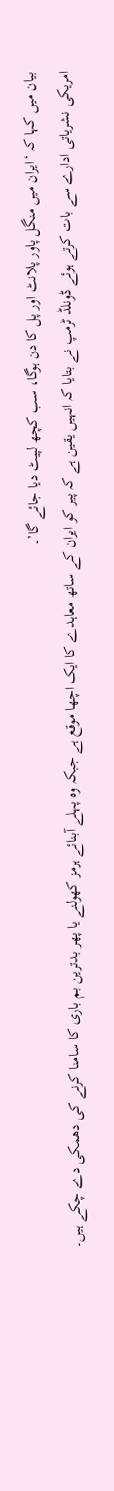بیان میں کہا کہ ‘ایران میں منگل پاور پلانٹ اور پل کا دن ہوگا، سب کچھ لپیٹ دیا جائے گا’۔
امریکی نشریاتی ادارے سے بات کرتے ہوئے ڈونلڈ ٹرمپ نے بتایا کہ انہیں یقین ہے کہ پیر کو ایران کے ساتھ معاہدے کا ایک اچھا موقع ہے جبکہ وہ پہلے آبنائے ہرمز کھولنے یا پھر بدترین بم باری کا سامنا کرنے کی دھمکی دے چکے ہیں۔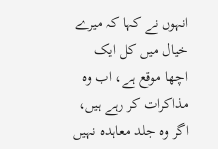انہوں نے کہا کہ میرے خیال میں کل ایک اچھا موقع ہے، اب وہ مذاکرات کر رہے ہیں، اگر وہ جلد معاہدہ نہیں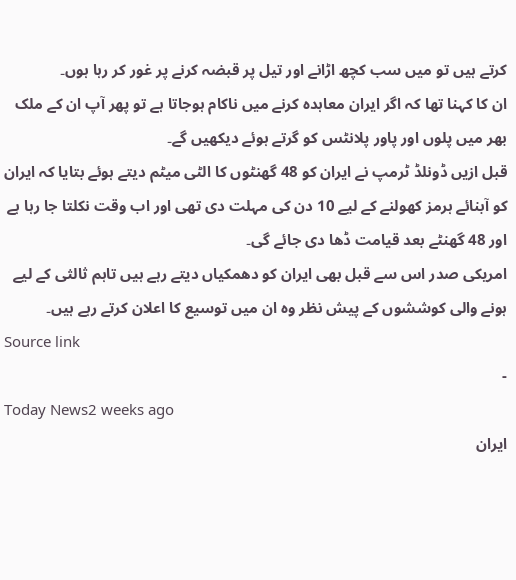کرتے ہیں تو میں سب کچھ اڑانے اور تیل پر قبضہ کرنے پر غور کر رہا ہوں۔
ان کا کہنا تھا کہ اگر ایران معاہدہ کرنے میں ناکام ہوجاتا ہے تو پھر آپ ان کے ملک بھر میں پلوں اور پاور پلانٹس کو گرتے ہوئے دیکھیں گے۔
قبل ازیں ڈونلڈ ٹرمپ نے ایران کو 48 گھنٹوں کا الٹی میٹم دیتے ہوئے بتایا کہ ایران کو آبنائے ہرمز کھولنے کے لیے 10 دن کی مہلت دی تھی اور اب وقت نکلتا جا رہا ہے اور 48 گھنٹے بعد قیامت ڈھا دی جائے گی۔
امریکی صدر اس سے قبل بھی ایران کو دھمکیاں دیتے رہے ہیں تاہم ثالثی کے لیے ہونے والی کوششوں کے پیش نظر وہ ان میں توسیع کا اعلان کرتے رہے ہیں۔
Source link
-
Today News2 weeks ago
ایران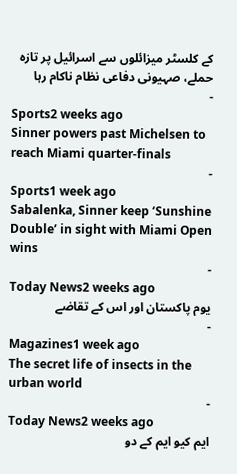کے کلسٹر میزائلوں سے اسرائیل پر تازہ حملے، صہیونی دفاعی نظام ناکام رہا
-
Sports2 weeks ago
Sinner powers past Michelsen to reach Miami quarter-finals
-
Sports1 week ago
Sabalenka, Sinner keep ‘Sunshine Double’ in sight with Miami Open wins
-
Today News2 weeks ago
یوم پاکستان اور اس کے تقاضے
-
Magazines1 week ago
The secret life of insects in the urban world
-
Today News2 weeks ago
ایم کیو ایم کے دو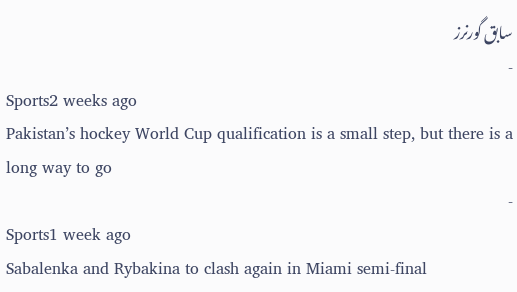سابق گورنرز
-
Sports2 weeks ago
Pakistan’s hockey World Cup qualification is a small step, but there is a long way to go
-
Sports1 week ago
Sabalenka and Rybakina to clash again in Miami semi-final